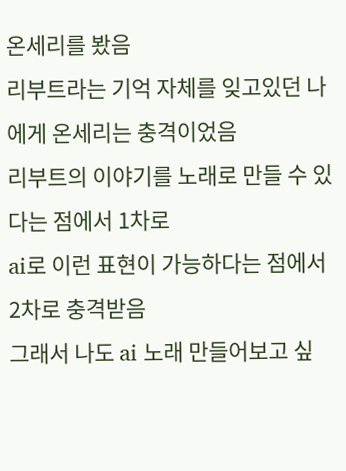온세리를 봤음
리부트라는 기억 자체를 잊고있던 나에게 온세리는 충격이었음
리부트의 이야기를 노래로 만들 수 있다는 점에서 1차로
ai로 이런 표현이 가능하다는 점에서 2차로 충격받음
그래서 나도 ai 노래 만들어보고 싶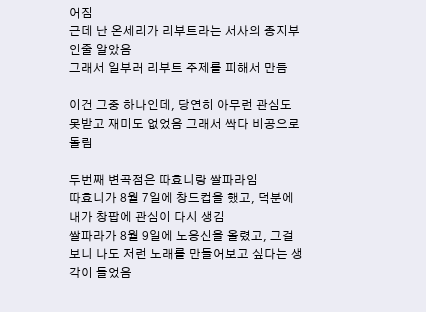어짐
근데 난 온세리가 리부트라는 서사의 종지부인줄 알았음
그래서 일부러 리부트 주제를 피해서 만듬

이건 그중 하나인데, 당연히 아무런 관심도 못받고 재미도 없었음 그래서 싹다 비공으로 돌림

두번째 변곡점은 따효니랑 쌀파라임
따효니가 8월 7일에 창드컵을 했고, 덕분에 내가 창팝에 관심이 다시 생김
쌀파라가 8월 9일에 노응신을 올렸고, 그걸 보니 나도 저런 노래를 만들어보고 싶다는 생각이 들었음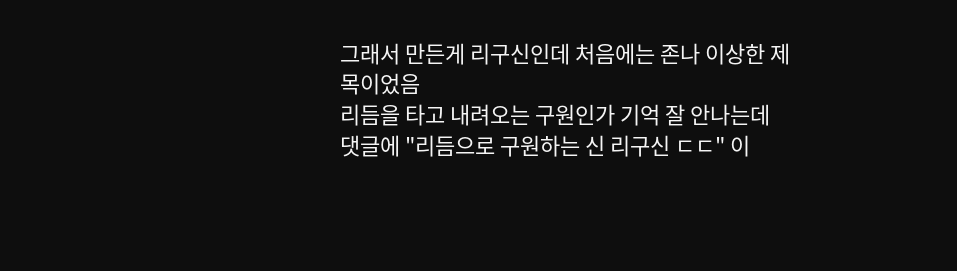그래서 만든게 리구신인데 처음에는 존나 이상한 제목이었음
리듬을 타고 내려오는 구원인가 기억 잘 안나는데
댓글에 "리듬으로 구원하는 신 리구신 ㄷㄷ" 이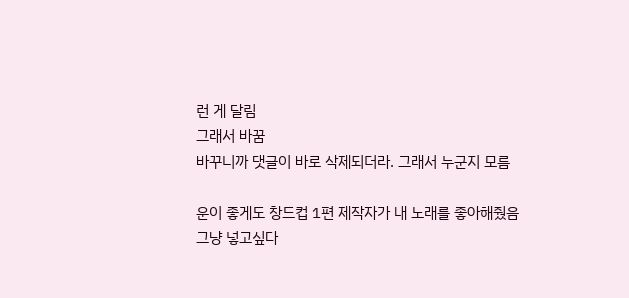런 게 달림
그래서 바꿈
바꾸니까 댓글이 바로 삭제되더라. 그래서 누군지 모름

운이 좋게도 창드컵 1편 제작자가 내 노래를 좋아해줬음
그냥 넣고싶다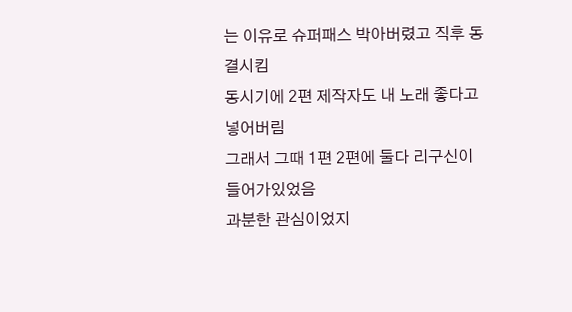는 이유로 슈퍼패스 박아버렸고 직후 동결시킴
동시기에 2편 제작자도 내 노래 좋다고 넣어버림
그래서 그때 1편 2편에 둘다 리구신이 들어가있었음
과분한 관심이었지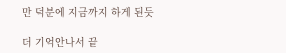만 덕분에 지금까지 하게 된듯

더 기억안나서 끝